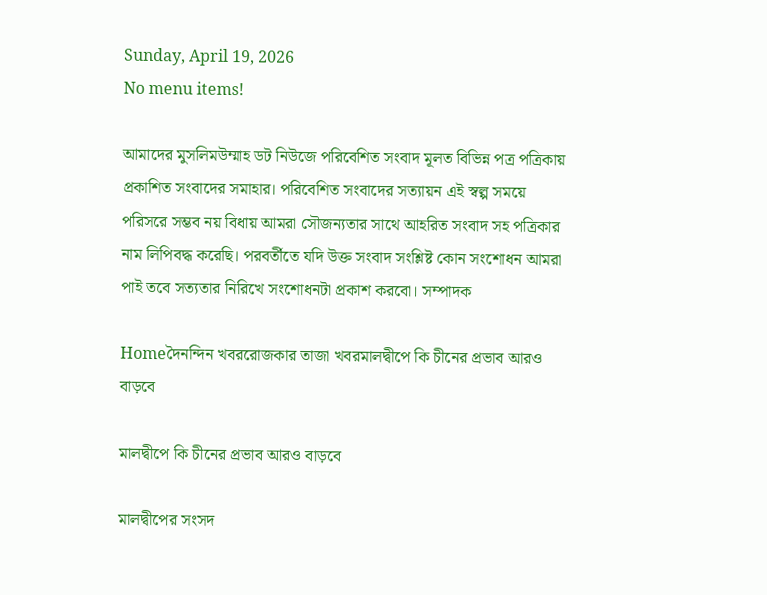Sunday, April 19, 2026
No menu items!

আমাদের মুসলিমউম্মাহ ডট নিউজে পরিবেশিত সংবাদ মূলত বিভিন্ন পত্র পত্রিকায় প্রকাশিত সংবাদের সমাহার। পরিবেশিত সংবাদের সত্যায়ন এই স্বল্প সময়ে পরিসরে সম্ভব নয় বিধায় আমরা সৌজন্যতার সাথে আহরিত সংবাদ সহ পত্রিকার নাম লিপিবদ্ধ করেছি। পরবর্তীতে যদি উক্ত সংবাদ সংশ্লিষ্ট কোন সংশোধন আমরা পাই তবে সত্যতার নিরিখে সংশোধনটা প্রকাশ করবো। সম্পাদক

Homeদৈনন্দিন খবররোজকার তাজা খবরমালদ্বীপে কি চীনের প্রভাব আরও বাড়বে

মালদ্বীপে কি চীনের প্রভাব আরও বাড়বে

মালদ্বীপের সংসদ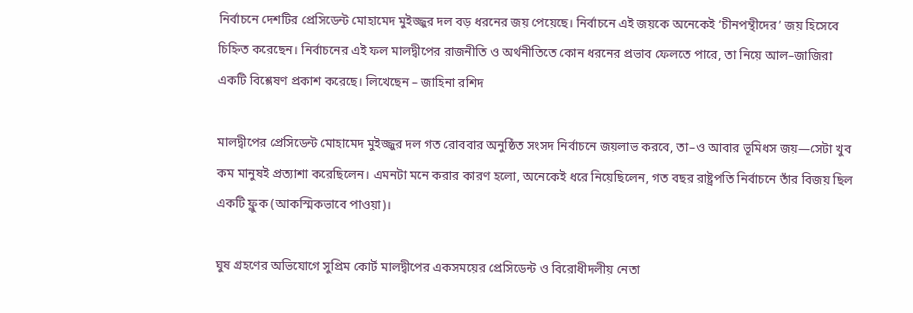নির্বাচনে দেশটির প্রেসিডেন্ট মোহামেদ মুইজ্জুর দল বড় ধরনের জয় পেয়েছে। নির্বাচনে এই জয়কে অনেকেই ‘চীনপন্থীদের’ জয় হিসেবে চিহ্নিত করেছেন। নির্বাচনের এই ফল মালদ্বীপের রাজনীতি ও অর্থনীতিতে কোন ধরনের প্রভাব ফেলতে পারে, তা নিয়ে আল–জাজিরা একটি বিশ্লেষণ প্রকাশ করেছে। লিখেছেন – জাহিনা রশিদ

মালদ্বীপের প্রেসিডেন্ট মোহামেদ মুইজ্জুর দল গত রোববার অনুষ্ঠিত সংসদ নির্বাচনে জয়লাভ করবে, তা–ও আবার ভূমিধস জয়—সেটা খুব কম মানুষই প্রত্যাশা করেছিলেন। এমনটা মনে করার কারণ হলো, অনেকেই ধরে নিয়েছিলেন, গত বছর রাষ্ট্রপতি নির্বাচনে তাঁর বিজয় ছিল একটি ফ্লুক (আকস্মিকভাবে পাওয়া)।

ঘুষ গ্রহণের অভিযোগে সুপ্রিম কোর্ট মালদ্বীপের একসময়ের প্রেসিডেন্ট ও বিরোধীদলীয় নেতা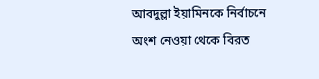আবদুল্লা ইয়ামিনকে নির্বাচনে অংশ নেওয়া থেকে বিরত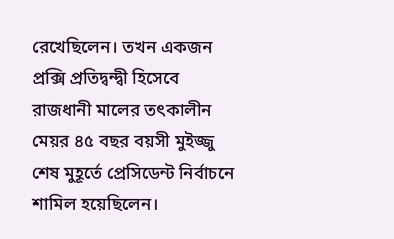রেখেছিলেন। তখন একজন প্রক্সি প্রতিদ্বন্দ্বী হিসেবে রাজধানী মালের তৎকালীন মেয়র ৪৫ বছর বয়সী মুইজ্জু শেষ মুহূর্তে প্রেসিডেন্ট নির্বাচনে শামিল হয়েছিলেন।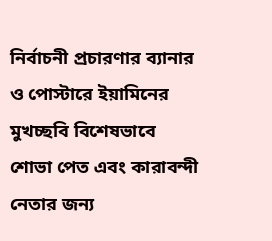নির্বাচনী প্রচারণার ব্যানার ও পোস্টারে ইয়ামিনের মুখচ্ছবি বিশেষভাবে শোভা পেত এবং কারাবন্দী নেতার জন্য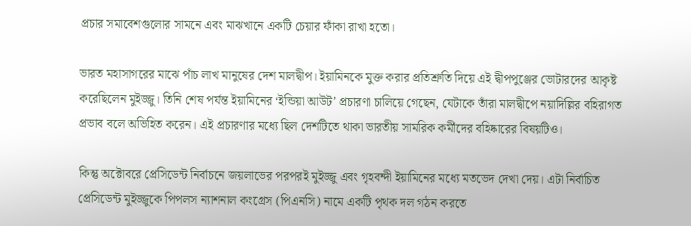প্রচার সমাবেশগুলোর সামনে এবং মাঝখানে একটি চেয়ার ফাঁকা রাখা হতো।

ভারত মহাসাগরের মাঝে পাঁচ লাখ মানুষের দেশ মালদ্বীপ। ইয়ামিনকে মুক্ত করার প্রতিশ্রুতি দিয়ে এই দ্বীপপুঞ্জের ভোটারদের আকৃষ্ট করেছিলেন মুইজ্জু। তিনি শেষ পর্যন্ত ইয়ামিনের ‘ইন্ডিয়া আউট’ প্রচারণা চালিয়ে গেছেন, যেটাকে তাঁরা মালদ্বীপে নয়াদিল্লির বহিরাগত প্রভাব বলে অভিহিত করেন। এই প্রচারণার মধ্যে ছিল দেশটিতে থাকা ভারতীয় সামরিক কর্মীদের বহিষ্কারের বিষয়টিও।

কিন্তু অক্টোবরে প্রেসিডেন্ট নির্বাচনে জয়লাভের পরপরই মুইজ্জু এবং গৃহবন্দী ইয়ামিনের মধ্যে মতভেদ দেখা দেয়। এটা নির্বাচিত প্রেসিডেন্ট মুইজ্জুকে পিপলস ন্যাশনাল কংগ্রেস (পিএনসি) নামে একটি পৃথক দল গঠন করতে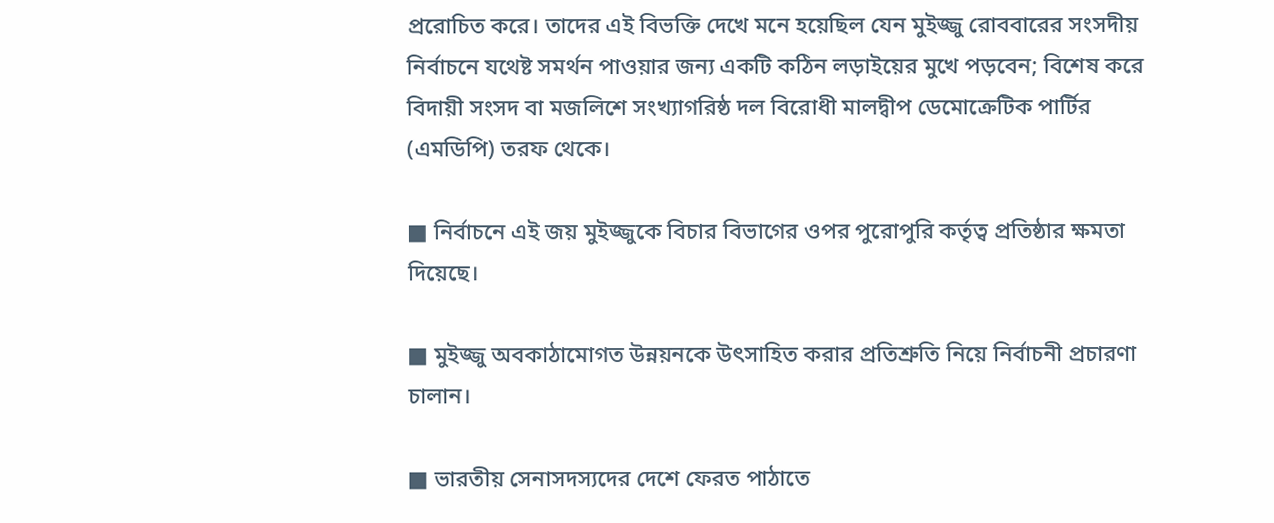প্ররোচিত করে। তাদের এই বিভক্তি দেখে মনে হয়েছিল যেন মুইজ্জু রোববারের সংসদীয় নির্বাচনে যথেষ্ট সমর্থন পাওয়ার জন্য একটি কঠিন লড়াইয়ের মুখে পড়বেন; বিশেষ করে বিদায়ী সংসদ বা মজলিশে সংখ্যাগরিষ্ঠ দল বিরোধী মালদ্বীপ ডেমোক্রেটিক পার্টির (এমডিপি) তরফ থেকে।

■ নির্বাচনে এই জয় মুইজ্জুকে বিচার বিভাগের ওপর পুরোপুরি কর্তৃত্ব প্রতিষ্ঠার ক্ষমতা দিয়েছে।

■ মুইজ্জু অবকাঠামোগত উন্নয়নকে উৎসাহিত করার প্রতিশ্রুতি নিয়ে নির্বাচনী প্রচারণা চালান।

■ ভারতীয় সেনাসদস্যদের দেশে ফেরত পাঠাতে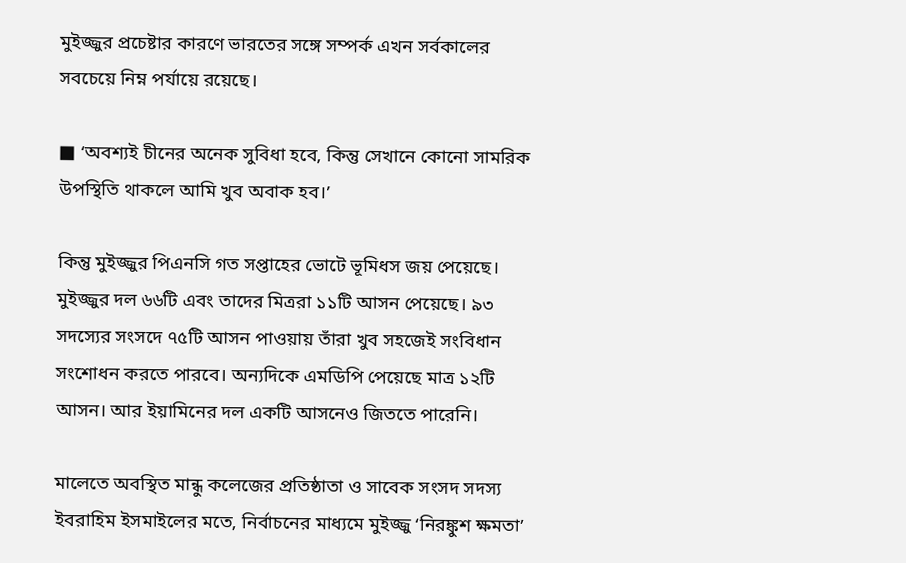মুইজ্জুর প্রচেষ্টার কারণে ভারতের সঙ্গে সম্পর্ক এখন সর্বকালের সবচেয়ে নিম্ন পর্যায়ে রয়েছে।

■ ‘অবশ্যই চীনের অনেক সুবিধা হবে, কিন্তু সেখানে কোনো সামরিক উপস্থিতি থাকলে আমি খুব অবাক হব।’

কিন্তু মুইজ্জুর পিএনসি গত সপ্তাহের ভোটে ভূমিধস জয় পেয়েছে। মুইজ্জুর দল ৬৬টি এবং তাদের মিত্ররা ১১টি আসন পেয়েছে। ৯৩ সদস্যের সংসদে ৭৫টি আসন পাওয়ায় তাঁরা খুব সহজেই সংবিধান সংশোধন করতে পারবে। অন্যদিকে এমডিপি পেয়েছে মাত্র ১২টি আসন। আর ইয়ামিনের দল একটি আসনেও জিততে পারেনি।

মালেতে অবস্থিত মান্ধু কলেজের প্রতিষ্ঠাতা ও সাবেক সংসদ সদস্য ইবরাহিম ইসমাইলের মতে, নির্বাচনের মাধ্যমে মুইজ্জু ‘নিরঙ্কুশ ক্ষমতা’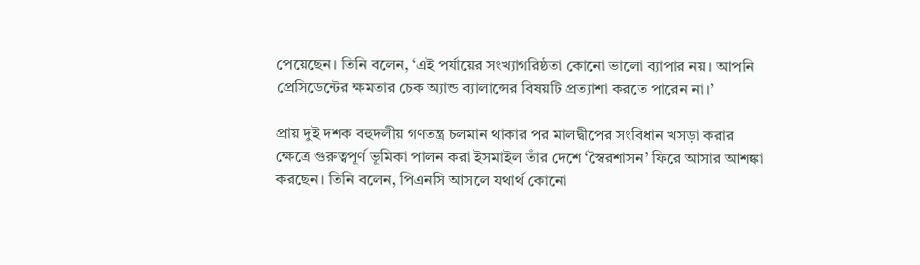পেয়েছেন। তিনি বলেন, ‘এই পর্যায়ের সংখ্যাগরিষ্ঠতা কোনো ভালো ব্যাপার নয়। আপনি প্রেসিডেন্টের ক্ষমতার চেক অ্যান্ড ব্যালান্সের বিষয়টি প্রত্যাশা করতে পারেন না।’

প্রায় দুই দশক বহুদলীয় গণতন্ত্র চলমান থাকার পর মালদ্বীপের সংবিধান খসড়া করার ক্ষেত্রে গুরুত্বপূর্ণ ভূমিকা পালন করা ইসমাইল তাঁর দেশে ‘স্বৈরশাসন’ ফিরে আসার আশঙ্কা করছেন। তিনি বলেন, পিএনসি আসলে যথার্থ কোনো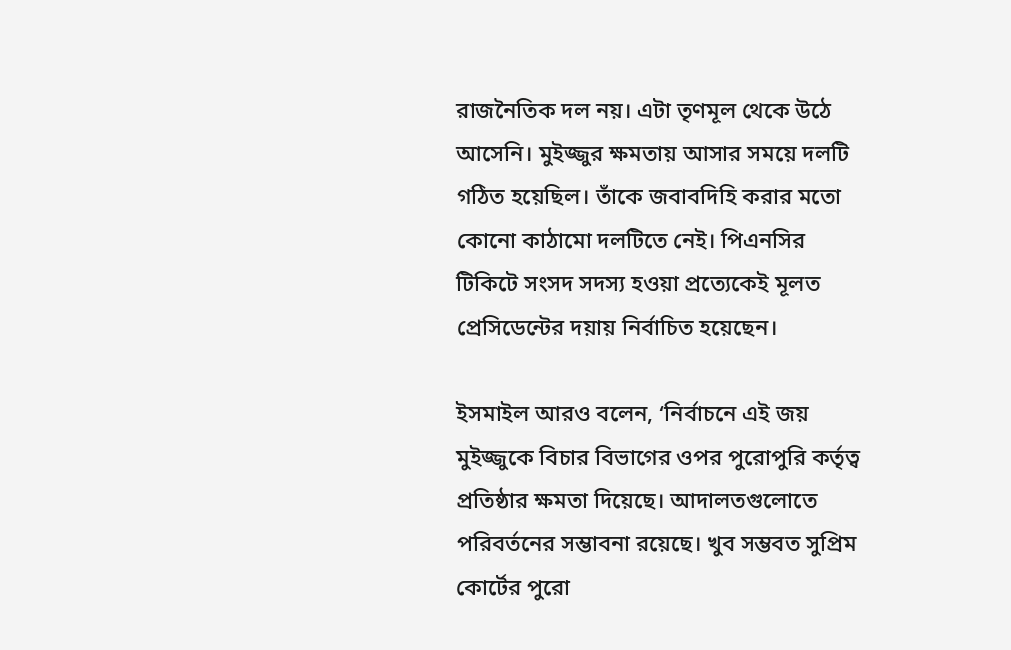রাজনৈতিক দল নয়। এটা তৃণমূল থেকে উঠে আসেনি। মুইজ্জুর ক্ষমতায় আসার সময়ে দলটি গঠিত হয়েছিল। তাঁকে জবাবদিহি করার মতো কোনো কাঠামো দলটিতে নেই। পিএনসির টিকিটে সংসদ সদস্য হওয়া প্রত্যেকেই মূলত প্রেসিডেন্টের দয়ায় নির্বাচিত হয়েছেন।

ইসমাইল আরও বলেন, ‘নির্বাচনে এই জয় মুইজ্জুকে বিচার বিভাগের ওপর পুরোপুরি কর্তৃত্ব প্রতিষ্ঠার ক্ষমতা দিয়েছে। আদালতগুলোতে পরিবর্তনের সম্ভাবনা রয়েছে। খুব সম্ভবত সুপ্রিম কোর্টের পুরো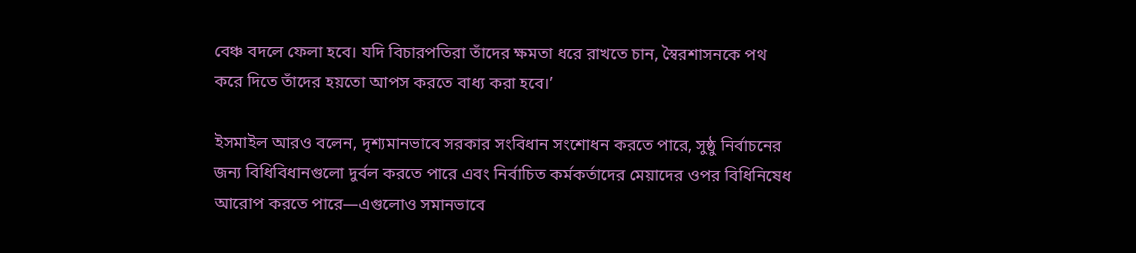বেঞ্চ বদলে ফেলা হবে। যদি বিচারপতিরা তাঁদের ক্ষমতা ধরে রাখতে চান, স্বৈরশাসনকে পথ করে দিতে তাঁদের হয়তো আপস করতে বাধ্য করা হবে।’

ইসমাইল আরও বলেন, দৃশ্যমানভাবে সরকার সংবিধান সংশোধন করতে পারে, সুষ্ঠু নির্বাচনের জন্য বিধিবিধানগুলো দুর্বল করতে পারে এবং নির্বাচিত কর্মকর্তাদের মেয়াদের ওপর বিধিনিষেধ আরোপ করতে পারে—এগুলোও সমানভাবে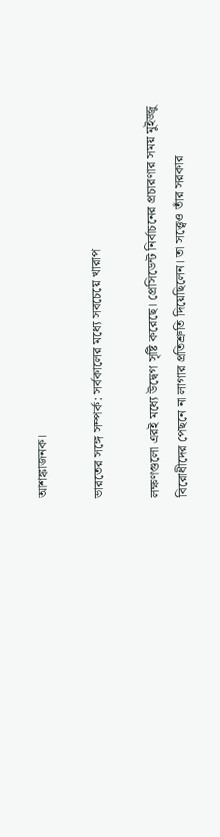আশঙ্কাজনক।

ভারতের সঙ্গে সম্পর্ক: সর্বকালের মধ্যে সবচেয়ে খারাপ

লক্ষণগুলো এরই মধ্যে উদ্বেগ সৃষ্টি করেছে। প্রেসিডেন্ট নির্বাচনের প্রচারণার সময় মুইজ্জু বিরোধীদের পেছনে না লাগার প্রতিশ্রুতি দিয়েছিলেন। তা সত্ত্বেও তাঁর সরকার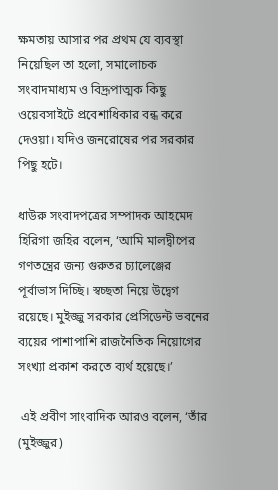ক্ষমতায় আসার পর প্রথম যে ব্যবস্থা নিয়েছিল তা হলো, সমালোচক সংবাদমাধ্যম ও বিদ্রূপাত্মক কিছু ওয়েবসাইটে প্রবেশাধিকার বন্ধ করে দেওয়া। যদিও জনরোষের পর সরকার পিছু হটে।

ধাউরু সংবাদপত্রের সম্পাদক আহমেদ হিরিগা জহির বলেন, ‘আমি মালদ্বীপের গণতন্ত্রের জন্য গুরুতর চ্যালেঞ্জের পূর্বাভাস দিচ্ছি। স্বচ্ছতা নিয়ে উদ্বেগ রয়েছে। মুইজ্জু সরকার প্রেসিডেন্ট ভবনের ব্যয়ের পাশাপাশি রাজনৈতিক নিয়োগের সংখ্যা প্রকাশ করতে ব্যর্থ হয়েছে।’

 এই প্রবীণ সাংবাদিক আরও বলেন, ‘তাঁর (মুইজ্জুর)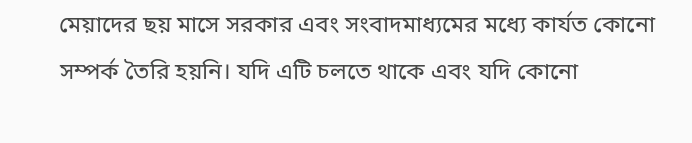মেয়াদের ছয় মাসে সরকার এবং সংবাদমাধ্যমের মধ্যে কার্যত কোনো সম্পর্ক তৈরি হয়নি। যদি এটি চলতে থাকে এবং যদি কোনো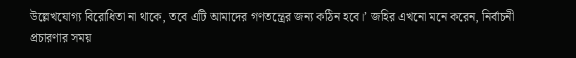উল্লেখযোগ্য বিরোধিতা না থাকে, তবে এটি আমাদের গণতন্ত্রের জন্য কঠিন হবে।’ জহির এখনো মনে করেন, নির্বাচনী প্রচারণার সময়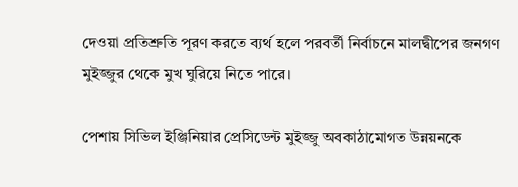দেওয়া প্রতিশ্রুতি পূরণ করতে ব্যর্থ হলে পরবর্তী নির্বাচনে মালদ্বীপের জনগণ মুইজ্জুর থেকে মুখ ঘুরিয়ে নিতে পারে।

পেশায় সিভিল ইঞ্জিনিয়ার প্রেসিডেন্ট মুইজ্জু অবকাঠামোগত উন্নয়নকে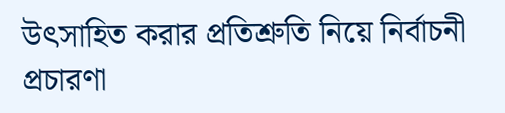উৎসাহিত করার প্রতিশ্রুতি নিয়ে নির্বাচনী প্রচারণা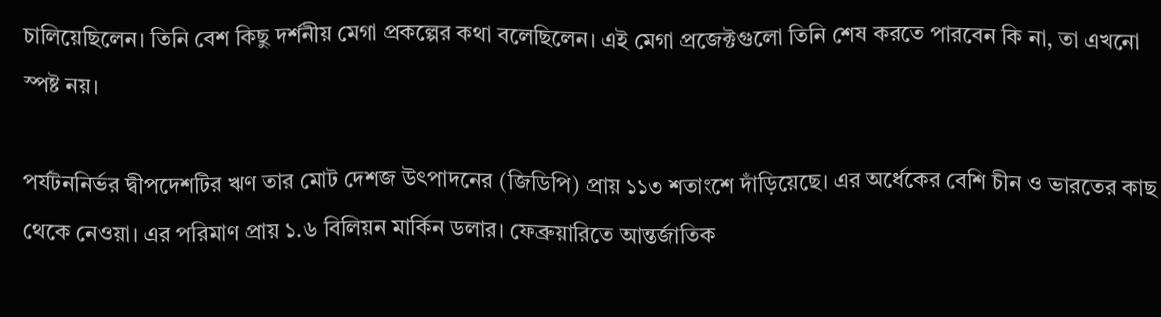চালিয়েছিলেন। তিনি বেশ কিছু দর্শনীয় মেগা প্রকল্পের কথা বলেছিলেন। এই মেগা প্রজেক্টগুলো তিনি শেষ করতে পারবেন কি না, তা এখনো স্পষ্ট নয়।

পর্যটননির্ভর দ্বীপদেশটির ঋণ তার মোট দেশজ উৎপাদনের (জিডিপি) প্রায় ১১৩ শতাংশে দাঁড়িয়েছে। এর অর্ধেকের বেশি চীন ও ভারতের কাছ থেকে নেওয়া। এর পরিমাণ প্রায় ১.৬ বিলিয়ন মার্কিন ডলার। ফেব্রুয়ারিতে আন্তর্জাতিক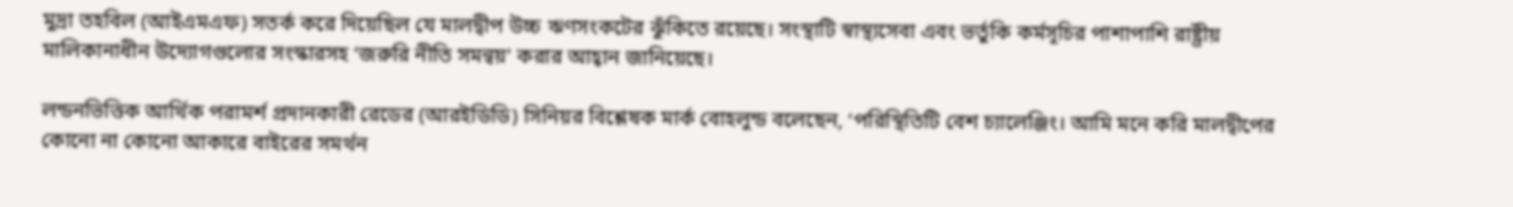মুদ্রা তহবিল (আইএমএফ) সতর্ক করে দিয়েছিল যে মালদ্বীপ উচ্চ ঋণসংকটের ঝুঁকিতে রয়েছে। সংস্থাটি স্বাস্থ্যসেবা এবং ভর্তুকি কর্মসূচির পাশাপাশি রাষ্ট্রীয় মালিকানাধীন উদ্যোগগুলোর সংস্কারসহ ‘জরুরি নীতি সমন্বয়’ করার আহ্বান জানিয়েছে।

লন্ডনভিত্তিক আর্থিক পরামর্শ প্রদানকারী রেডের (আরইডিডি) সিনিয়র বিশ্লেষক মার্ক বোহলুন্ড বলেছেন, ‘পরিস্থিতিটি বেশ চ্যালেঞ্জিং। আমি মনে করি মালদ্বীপের কোনো না কোনো আকারে বাইরের সমর্থন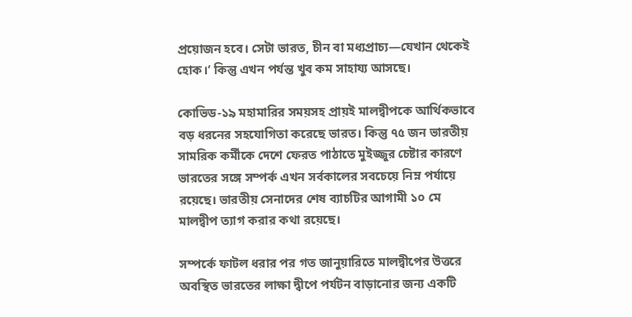প্রয়োজন হবে। সেটা ভারত, চীন বা মধ্যপ্রাচ্য—যেখান থেকেই হোক।’ কিন্তু এখন পর্যন্ত খুব কম সাহায্য আসছে।

কোভিড-১৯ মহামারির সময়সহ প্রায়ই মালদ্বীপকে আর্থিকভাবে বড় ধরনের সহযোগিতা করেছে ভারত। কিন্তু ৭৫ জন ভারতীয় সামরিক কর্মীকে দেশে ফেরত পাঠাতে মুইজ্জুর চেষ্টার কারণে ভারতের সঙ্গে সম্পর্ক এখন সর্বকালের সবচেয়ে নিম্ন পর্যায়ে রয়েছে। ভারতীয় সেনাদের শেষ ব্যাচটির আগামী ১০ মে মালদ্বীপ ত্যাগ করার কথা রয়েছে।

সম্পর্কে ফাটল ধরার পর গত জানুয়ারিতে মালদ্বীপের উত্তরে অবস্থিত ভারতের লাক্ষা দ্বীপে পর্যটন বাড়ানোর জন্য একটি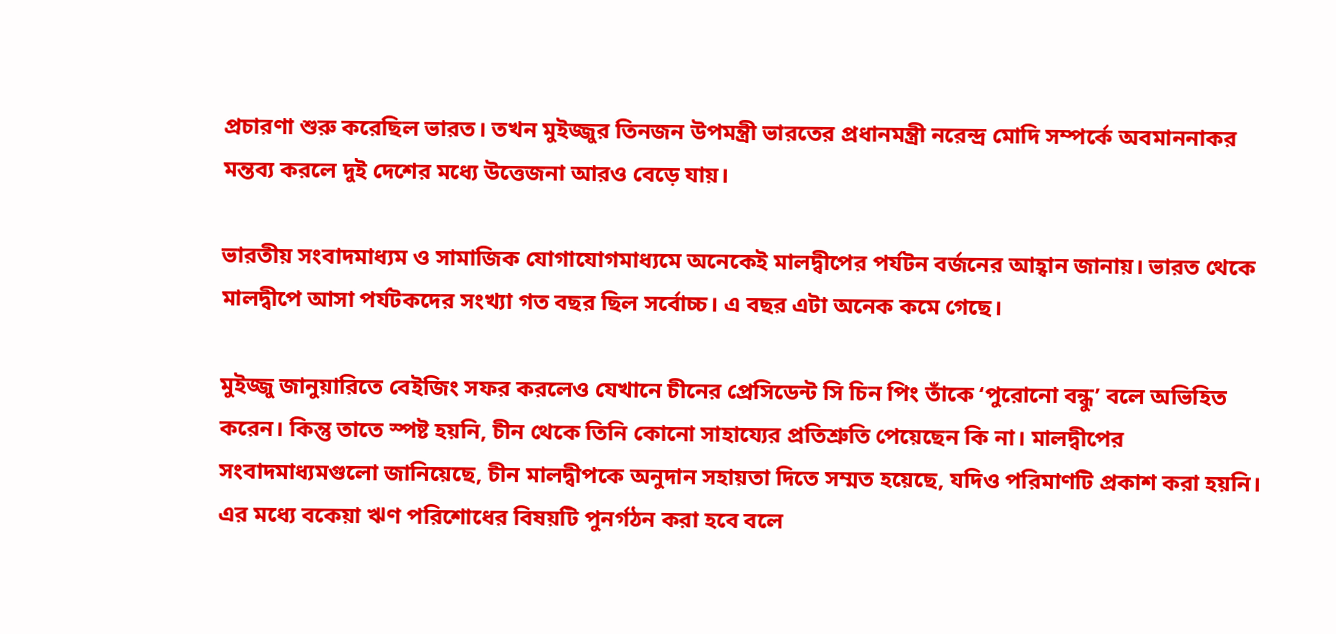প্রচারণা শুরু করেছিল ভারত। তখন মুইজ্জুর তিনজন উপমন্ত্রী ভারতের প্রধানমন্ত্রী নরেন্দ্র মোদি সম্পর্কে অবমাননাকর মন্তব্য করলে দুই দেশের মধ্যে উত্তেজনা আরও বেড়ে যায়।

ভারতীয় সংবাদমাধ্যম ও সামাজিক যোগাযোগমাধ্যমে অনেকেই মালদ্বীপের পর্যটন বর্জনের আহ্বান জানায়। ভারত থেকে মালদ্বীপে আসা পর্যটকদের সংখ্যা গত বছর ছিল সর্বোচ্চ। এ বছর এটা অনেক কমে গেছে।

মুইজ্জু জানুয়ারিতে বেইজিং সফর করলেও যেখানে চীনের প্রেসিডেন্ট সি চিন পিং তাঁকে ‘পুরোনো বন্ধু’ বলে অভিহিত করেন। কিন্তু তাতে স্পষ্ট হয়নি, চীন থেকে তিনি কোনো সাহায্যের প্রতিশ্রুতি পেয়েছেন কি না। মালদ্বীপের সংবাদমাধ্যমগুলো জানিয়েছে, চীন মালদ্বীপকে অনুদান সহায়তা দিতে সম্মত হয়েছে, যদিও পরিমাণটি প্রকাশ করা হয়নি। এর মধ্যে বকেয়া ঋণ পরিশোধের বিষয়টি পুনর্গঠন করা হবে বলে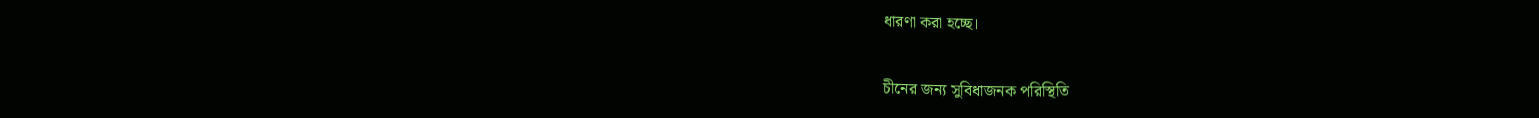ধারণা করা হচ্ছে।

চীনের জন্য সুবিধাজনক পরিস্থিতি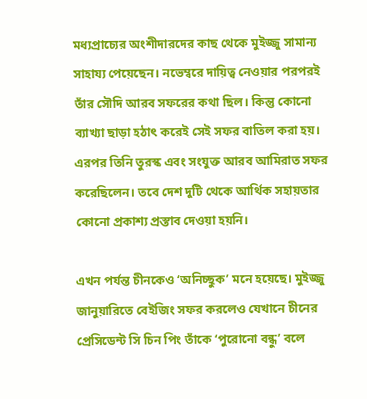মধ্যপ্রাচ্যের অংশীদারদের কাছ থেকে মুইজ্জু সামান্য সাহায্য পেয়েছেন। নভেম্বরে দায়িত্ব নেওয়ার পরপরই তাঁর সৌদি আরব সফরের কথা ছিল। কিন্তু কোনো ব্যাখ্যা ছাড়া হঠাৎ করেই সেই সফর বাতিল করা হয়। এরপর তিনি তুরস্ক এবং সংযুক্ত আরব আমিরাত সফর করেছিলেন। তবে দেশ দুটি থেকে আর্থিক সহায়তার কোনো প্রকাশ্য প্রস্তাব দেওয়া হয়নি।

এখন পর্যন্ত চীনকেও ‘অনিচ্ছুক’ মনে হয়েছে। মুইজ্জু জানুয়ারিতে বেইজিং সফর করলেও যেখানে চীনের প্রেসিডেন্ট সি চিন পিং তাঁকে ‘পুরোনো বন্ধু’ বলে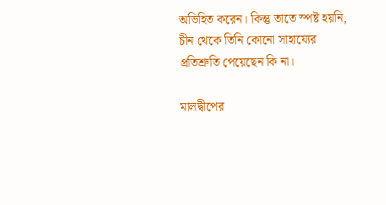অভিহিত করেন। কিন্তু তাতে স্পষ্ট হয়নি, চীন থেকে তিনি কোনো সাহায্যের প্রতিশ্রুতি পেয়েছেন কি না।

মালদ্বীপের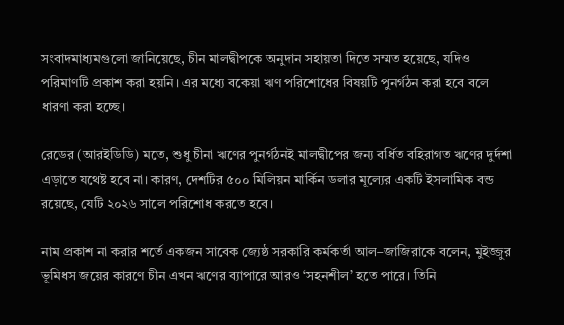সংবাদমাধ্যমগুলো জানিয়েছে, চীন মালদ্বীপকে অনুদান সহায়তা দিতে সম্মত হয়েছে, যদিও পরিমাণটি প্রকাশ করা হয়নি। এর মধ্যে বকেয়া ঋণ পরিশোধের বিষয়টি পুনর্গঠন করা হবে বলে ধারণা করা হচ্ছে।

রেডের (আরইডিডি) মতে, শুধু চীনা ঋণের পুনর্গঠনই মালদ্বীপের জন্য বর্ধিত বহিরাগত ঋণের দুর্দশা এড়াতে যথেষ্ট হবে না। কারণ, দেশটির ৫০০ মিলিয়ন মার্কিন ডলার মূল্যের একটি ইসলামিক বন্ড রয়েছে, যেটি ২০২৬ সালে পরিশোধ করতে হবে।

নাম প্রকাশ না করার শর্তে একজন সাবেক জ্যেষ্ঠ সরকারি কর্মকর্তা আল–জাজিরাকে বলেন, মুইজ্জুর ভূমিধস জয়ের কারণে চীন এখন ঋণের ব্যাপারে আরও ‘সহনশীল’ হতে পারে। তিনি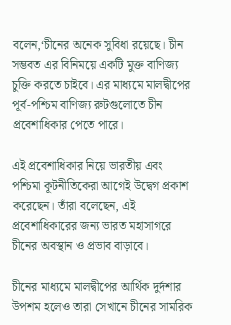বলেন,‘চীনের অনেক সুবিধা রয়েছে। চীন সম্ভবত এর বিনিময়ে একটি মুক্ত বাণিজ্য চুক্তি করতে চাইবে। এর মাধ্যমে মালদ্বীপের পূর্ব-পশ্চিম বাণিজ্য রুটগুলোতে চীন প্রবেশাধিকার পেতে পারে।

এই প্রবেশাধিকার নিয়ে ভারতীয় এবং পশ্চিমা কূটনীতিকেরা আগেই উদ্বেগ প্রকাশ করেছেন। তাঁরা বলেছেন, এই প্রবেশাধিকারের জন্য ভারত মহাসাগরে চীনের অবস্থান ও প্রভাব বাড়াবে।

চীনের মাধ্যমে মালদ্বীপের আর্থিক দুর্দশার উপশম হলেও তারা সেখানে চীনের সামরিক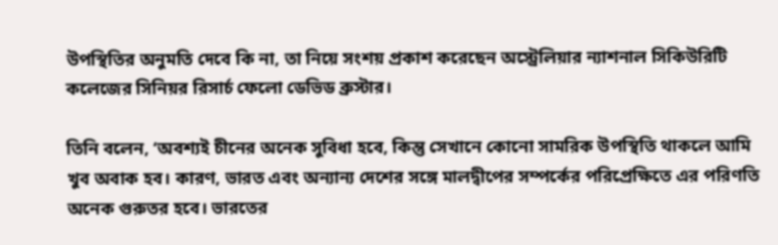উপস্থিতির অনুমতি দেবে কি না, তা নিয়ে সংশয় প্রকাশ করেছেন অস্ট্রেলিয়ার ন্যাশনাল সিকিউরিটি কলেজের সিনিয়র রিসার্চ ফেলো ডেভিড ব্রুস্টার।

তিনি বলেন, ‘অবশ্যই চীনের অনেক সুবিধা হবে, কিন্তু সেখানে কোনো সামরিক উপস্থিতি থাকলে আমি খুব অবাক হব। কারণ, ভারত এবং অন্যান্য দেশের সঙ্গে মালদ্বীপের সম্পর্কের পরিপ্রেক্ষিতে এর পরিণতি অনেক গুরুতর হবে। ভারতের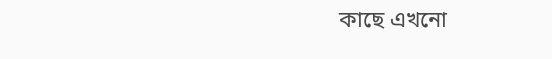কাছে এখনো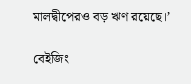মালদ্বীপেরও বড় ঋণ রয়েছে।’

বেইজিং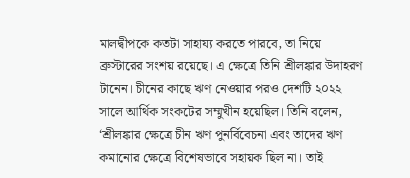মালদ্বীপকে কতটা সাহায্য করতে পারবে, তা নিয়ে ব্রুস্টারের সংশয় রয়েছে। এ ক্ষেত্রে তিনি শ্রীলঙ্কার উদাহরণ টানেন। চীনের কাছে ঋণ নেওয়ার পরও দেশটি ২০২২ সালে আর্থিক সংকটের সম্মুখীন হয়েছিল। তিনি বলেন, ‘শ্রীলঙ্কার ক্ষেত্রে চীন ঋণ পুনর্বিবেচনা এবং তাদের ঋণ কমানোর ক্ষেত্রে বিশেষভাবে সহায়ক ছিল না। তাই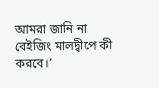আমরা জানি না বেইজিং মালদ্বীপে কী করবে।’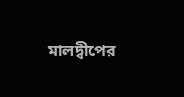মালদ্বীপের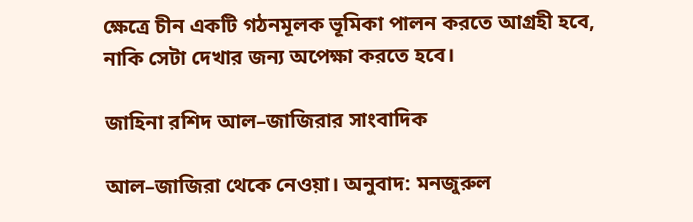ক্ষেত্রে চীন একটি গঠনমূলক ভূমিকা পালন করতে আগ্রহী হবে, নাকি সেটা দেখার জন্য অপেক্ষা করতে হবে।

জাহিনা রশিদ আল–জাজিরার সাংবাদিক

আল–জাজিরা থেকে নেওয়া। অনুবাদ: মনজুরুল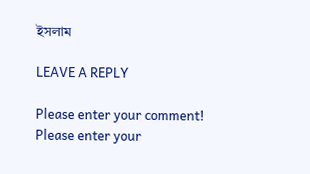ইসলাম

LEAVE A REPLY

Please enter your comment!
Please enter your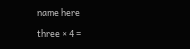name here

three × 4 =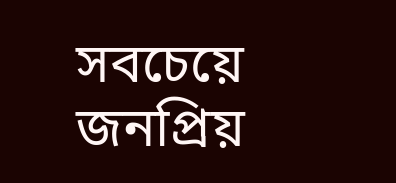সবচেয়ে জনপ্রিয়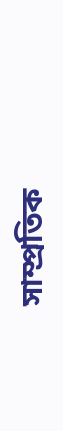সাম্প্রতিক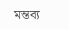মন্তব্য